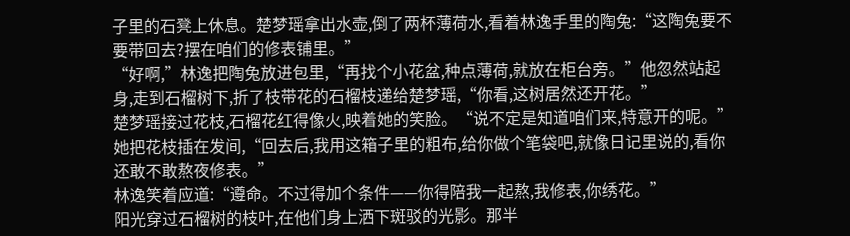子里的石凳上休息。楚梦瑶拿出水壶,倒了两杯薄荷水,看着林逸手里的陶兔:“这陶兔要不要带回去?摆在咱们的修表铺里。”
“好啊,”林逸把陶兔放进包里,“再找个小花盆,种点薄荷,就放在柜台旁。”他忽然站起身,走到石榴树下,折了枝带花的石榴枝递给楚梦瑶,“你看,这树居然还开花。”
楚梦瑶接过花枝,石榴花红得像火,映着她的笑脸。“说不定是知道咱们来,特意开的呢。”她把花枝插在发间,“回去后,我用这箱子里的粗布,给你做个笔袋吧,就像日记里说的,看你还敢不敢熬夜修表。”
林逸笑着应道:“遵命。不过得加个条件——你得陪我一起熬,我修表,你绣花。”
阳光穿过石榴树的枝叶,在他们身上洒下斑驳的光影。那半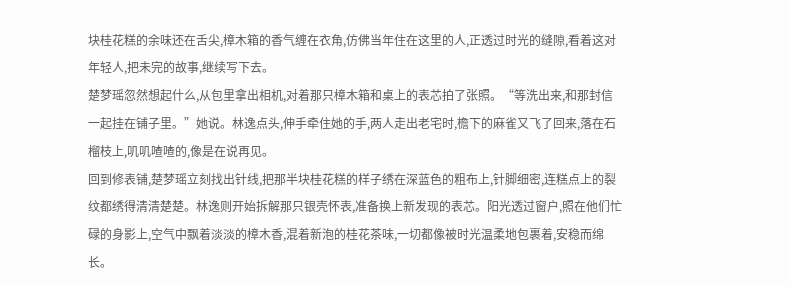块桂花糕的余味还在舌尖,樟木箱的香气缠在衣角,仿佛当年住在这里的人,正透过时光的缝隙,看着这对年轻人,把未完的故事,继续写下去。
楚梦瑶忽然想起什么,从包里拿出相机,对着那只樟木箱和桌上的表芯拍了张照。“等洗出来,和那封信一起挂在铺子里。”她说。林逸点头,伸手牵住她的手,两人走出老宅时,檐下的麻雀又飞了回来,落在石榴枝上,叽叽喳喳的,像是在说再见。
回到修表铺,楚梦瑶立刻找出针线,把那半块桂花糕的样子绣在深蓝色的粗布上,针脚细密,连糕点上的裂纹都绣得清清楚楚。林逸则开始拆解那只银壳怀表,准备换上新发现的表芯。阳光透过窗户,照在他们忙碌的身影上,空气中飘着淡淡的樟木香,混着新泡的桂花茶味,一切都像被时光温柔地包裹着,安稳而绵长。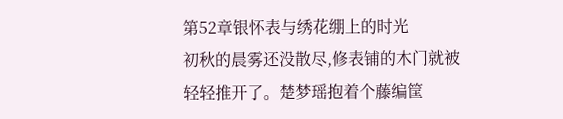第52章银怀表与绣花绷上的时光
初秋的晨雾还没散尽,修表铺的木门就被轻轻推开了。楚梦瑶抱着个藤编筐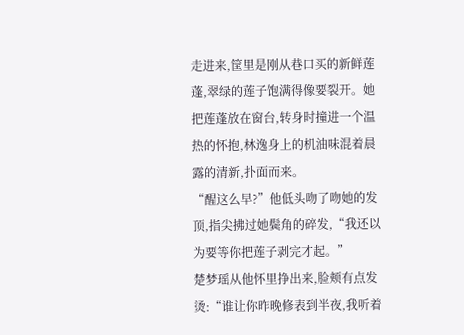走进来,筐里是刚从巷口买的新鲜莲蓬,翠绿的莲子饱满得像要裂开。她把莲蓬放在窗台,转身时撞进一个温热的怀抱,林逸身上的机油味混着晨露的清新,扑面而来。
“醒这么早?”他低头吻了吻她的发顶,指尖拂过她鬓角的碎发,“我还以为要等你把莲子剥完才起。”
楚梦瑶从他怀里挣出来,脸颊有点发烫:“谁让你昨晚修表到半夜,我听着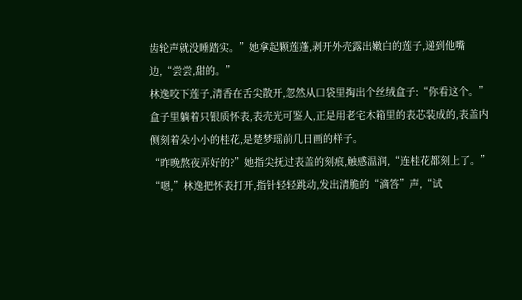齿轮声就没睡踏实。”她拿起颗莲蓬,剥开外壳露出嫩白的莲子,递到他嘴边,“尝尝,甜的。”
林逸咬下莲子,清香在舌尖散开,忽然从口袋里掏出个丝绒盒子:“你看这个。”盒子里躺着只银质怀表,表壳光可鉴人,正是用老宅木箱里的表芯装成的,表盖内侧刻着朵小小的桂花,是楚梦瑶前几日画的样子。
“昨晚熬夜弄好的?”她指尖抚过表盖的刻痕,触感温润,“连桂花都刻上了。”
“嗯,”林逸把怀表打开,指针轻轻跳动,发出清脆的“滴答”声,“试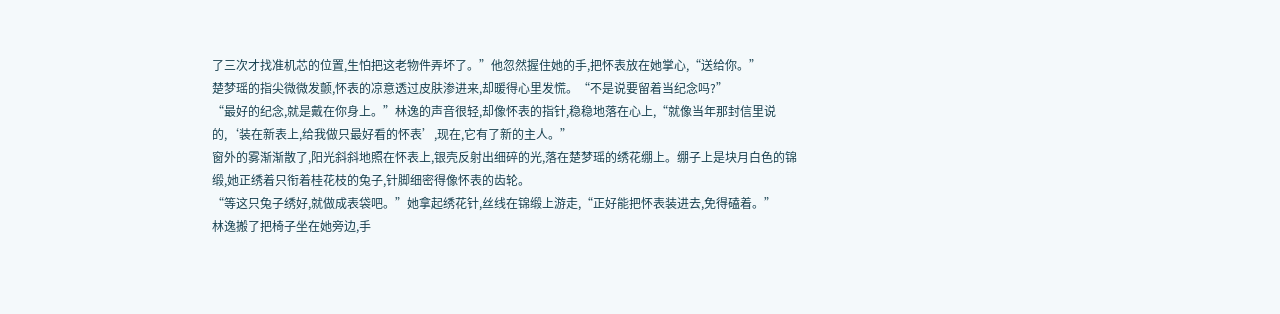了三次才找准机芯的位置,生怕把这老物件弄坏了。”他忽然握住她的手,把怀表放在她掌心,“送给你。”
楚梦瑶的指尖微微发颤,怀表的凉意透过皮肤渗进来,却暖得心里发慌。“不是说要留着当纪念吗?”
“最好的纪念,就是戴在你身上。”林逸的声音很轻,却像怀表的指针,稳稳地落在心上,“就像当年那封信里说的,‘装在新表上,给我做只最好看的怀表’,现在,它有了新的主人。”
窗外的雾渐渐散了,阳光斜斜地照在怀表上,银壳反射出细碎的光,落在楚梦瑶的绣花绷上。绷子上是块月白色的锦缎,她正绣着只衔着桂花枝的兔子,针脚细密得像怀表的齿轮。
“等这只兔子绣好,就做成表袋吧。”她拿起绣花针,丝线在锦缎上游走,“正好能把怀表装进去,免得磕着。”
林逸搬了把椅子坐在她旁边,手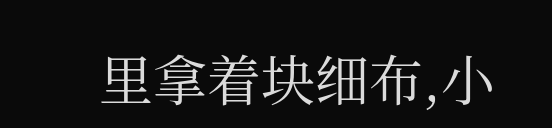里拿着块细布,小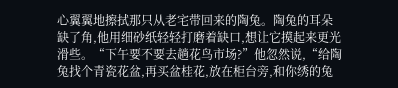心翼翼地擦拭那只从老宅带回来的陶兔。陶兔的耳朵缺了角,他用细砂纸轻轻打磨着缺口,想让它摸起来更光滑些。“下午要不要去趟花鸟市场?”他忽然说,“给陶兔找个青瓷花盆,再买盆桂花,放在柜台旁,和你绣的兔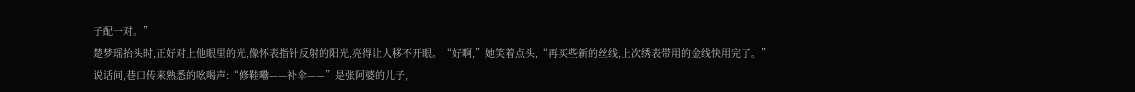子配一对。”
楚梦瑶抬头时,正好对上他眼里的光,像怀表指针反射的阳光,亮得让人移不开眼。“好啊,”她笑着点头,“再买些新的丝线,上次绣表带用的金线快用完了。”
说话间,巷口传来熟悉的吆喝声:“修鞋嘞——补伞——”是张阿婆的儿子,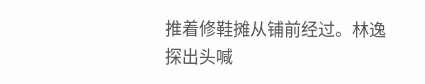推着修鞋摊从铺前经过。林逸探出头喊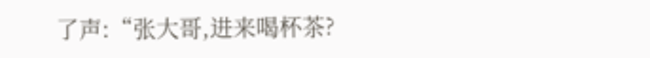了声:“张大哥,进来喝杯茶?